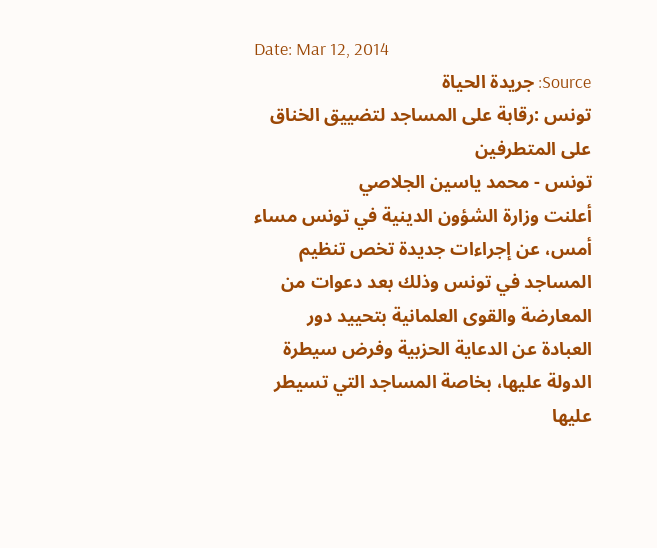Date: Mar 12, 2014
Source: جريدة الحياة
تونس :رقابة على المساجد لتضييق الخناق على المتطرفين
تونس - محمد ياسين الجلاصي
أعلنت وزارة الشؤون الدينية في تونس مساء أمس، عن إجراءات جديدة تخص تنظيم المساجد في تونس وذلك بعد دعوات من المعارضة والقوى العلمانية بتحييد دور العبادة عن الدعاية الحزبية وفرض سيطرة الدولة عليها، بخاصة المساجد التي تسيطر عليها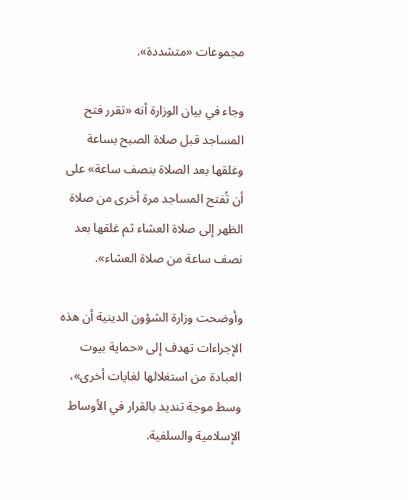مجموعات «متشددة».

وجاء في بيان الوزارة أنه «تقرر فتح المساجد قبل صلاة الصبح بساعة وغلقها بعد الصلاة بنصف ساعة» على أن تُفتح المساجد مرة أخرى من صلاة الظهر إلى صلاة العشاء ثم غلقها بعد نصف ساعة من صلاة العشاء».

وأوضحت وزارة الشؤون الدينية أن هذه الإجراءات تهدف إلى «حماية بيوت العبادة من استغلالها لغايات أخرى»، وسط موجة تنديد بالقرار في الأوساط الإسلامية والسلفية.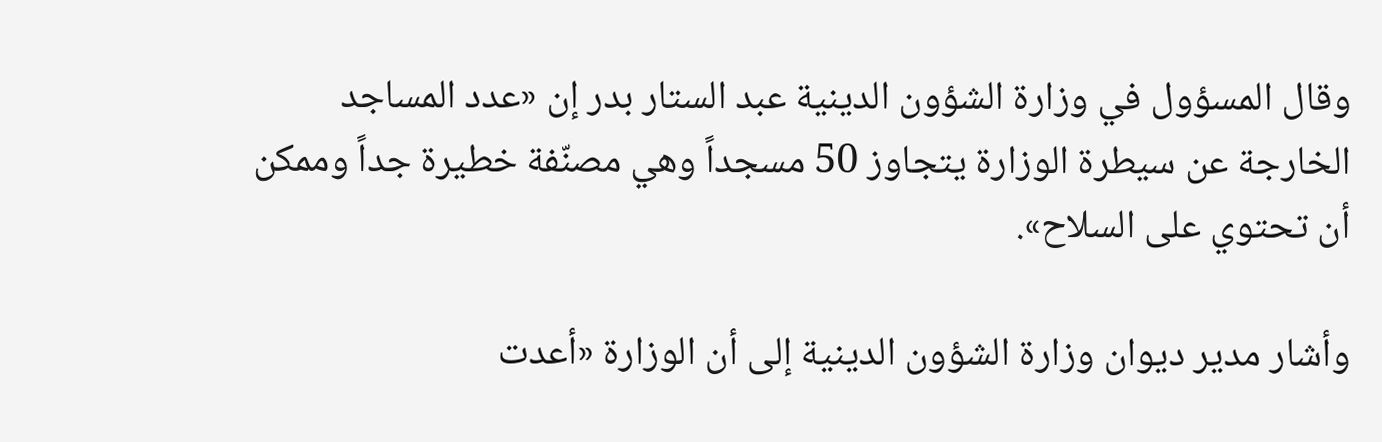وقال المسؤول في وزارة الشؤون الدينية عبد الستار بدر إن «عدد المساجد الخارجة عن سيطرة الوزارة يتجاوز 50 مسجداً وهي مصنّفة خطيرة جداً وممكن أن تحتوي على السلاح».

وأشار مدير ديوان وزارة الشؤون الدينية إلى أن الوزارة «أعدت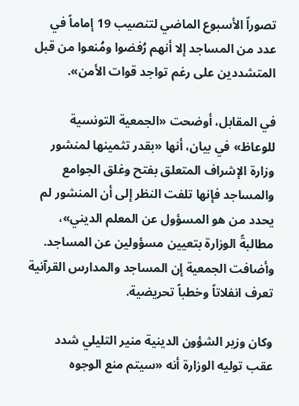تصوراً الأسبوع الماضي لتنصيب 19 إماماً في عدد من المساجد إلا أنهم رُفضوا ومُنعوا من قبل المتشددين على رغم تواجد قوات الأمن».

في المقابل، أوضحت «الجمعية التونسية للوعاظ» في بيان، أنها «بقدر تثمينها لمنشور وزارة الإشراف المتعلق بفتح وغلق الجوامع والمساجد فإنها تلفت النظر إلى أن المنشور لم يحدد من هو المسؤول عن المعلم الديني»، مطالبةً الوزارة بتعيين مسؤولين عن المساجد. وأضافت الجمعية إن المساجد والمدارس القرآنية تعرف انفلاتاً وخطباً تحريضية.

وكان وزير الشؤون الدينية منير التليلي شدد عقب توليه الوزارة أنه «سيتم منع الوجوه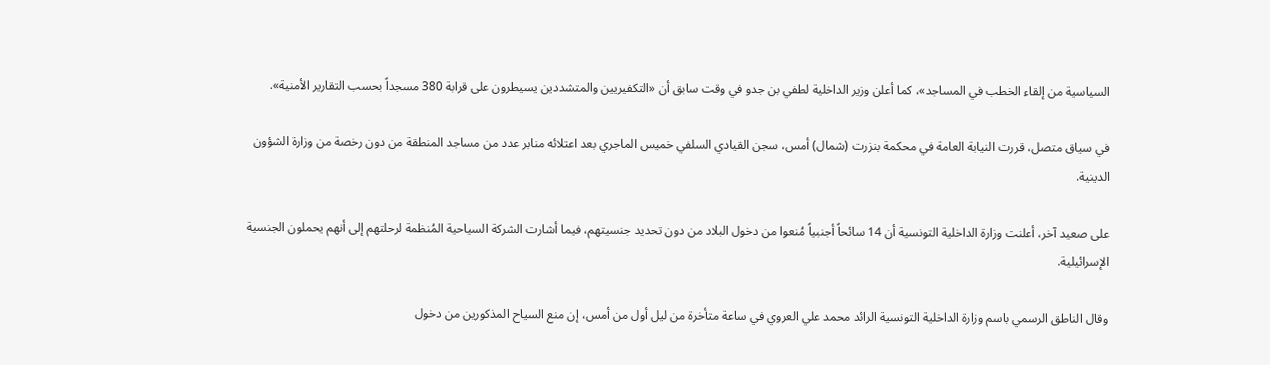السياسية من إلقاء الخطب في المساجد»، كما أعلن وزير الداخلية لطفي بن جدو في وقت سابق أن «التكفيريين والمتشددين يسيطرون على قرابة 380 مسجداً بحسب التقارير الأمنية».

في سياق متصل، قررت النيابة العامة في محكمة بنزرت (شمال) أمس، سجن القيادي السلفي خميس الماجري بعد اعتلائه منابر عدد من مساجد المنطقة من دون رخصة من وزارة الشؤون الدينية.

على صعيد آخر، أعلنت وزارة الداخلية التونسية أن 14 سائحاً أجنبياً مُنعوا من دخول البلاد من دون تحديد جنسيتهم، فيما أشارت الشركة السياحية المُنظمة لرحلتهم إلى أنهم يحملون الجنسية الإسرائيلية.

وقال الناطق الرسمي باسم وزارة الداخلية التونسية الرائد محمد علي العروي في ساعة متأخرة من ليل أول من أمس، إن منع السياح المذكورين من دخول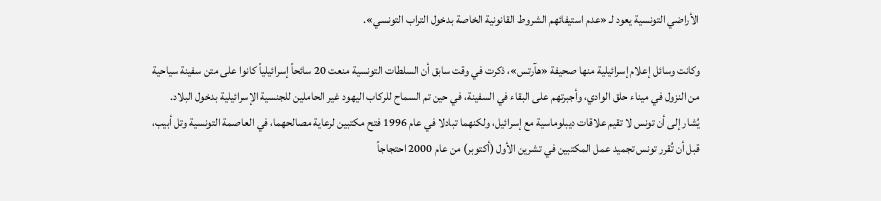الأراضي التونسية يعود لـ «عدم استيفائهم الشروط القانونية الخاصة بدخول التراب التونسي».

وكانت وسائل إعلام إسرائيلية منها صحيفة «هآرتس»، ذكرت في وقت سابق أن السلطات التونسية منعت 20 سائحاً إسرائيلياً كانوا على متن سفينة سياحية من النزول في ميناء حلق الوادي، وأجبرتهم على البقاء في السفينة، في حين تم السماح للركاب اليهود غير الحاملين للجنسية الإسرائيلية بدخول البلاد. يُشار إلى أن تونس لا تقيم علاقات ديبلوماسية مع إسرائيل، ولكنهما تبادلا في عام 1996 فتح مكتبين لرعاية مصالحهما، في العاصمة التونسية وتل أبيب، قبل أن تُقرر تونس تجميد عمل المكتبين في تشرين الأول (أكتوبر) من عام 2000 احتجاجاً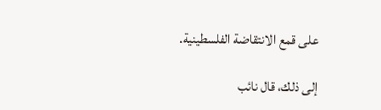على قمع الانتقاضة الفلسطينية.

إلى ذلك، قال نائب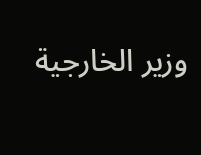وزير الخارجية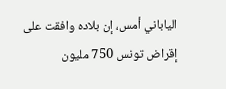الياباني أمس، إن بلاده وافقت على إقراض تونس 750 مليون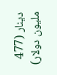دينار (477 مليون دولار)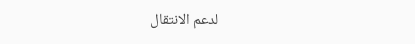لدعم الانتقال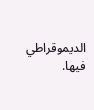الديموقراطي فيها.